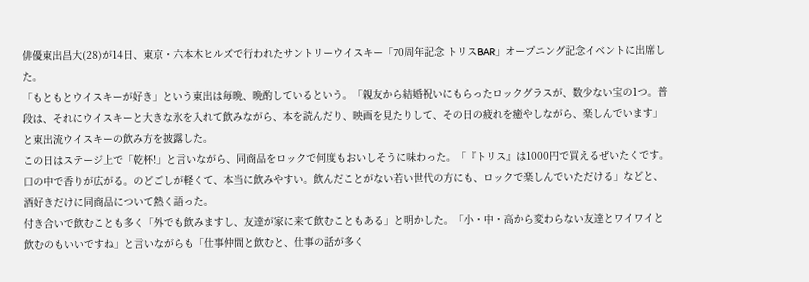俳優東出昌大(28)が14日、東京・六本木ヒルズで行われたサントリーウイスキー「70周年記念 トリスBAR」オープニング記念イベントに出席した。
「もともとウイスキーが好き」という東出は毎晩、晩酌しているという。「親友から結婚祝いにもらったロックグラスが、数少ない宝の1つ。普段は、それにウイスキーと大きな氷を入れて飲みながら、本を読んだり、映画を見たりして、その日の疲れを癒やしながら、楽しんでいます」と東出流ウイスキーの飲み方を披露した。
この日はステージ上で「乾杯!」と言いながら、同商品をロックで何度もおいしそうに味わった。「『トリス』は1000円で買えるぜいたくです。口の中で香りが広がる。のどごしが軽くて、本当に飲みやすい。飲んだことがない若い世代の方にも、ロックで楽しんでいただける」などと、酒好きだけに同商品について熱く語った。
付き合いで飲むことも多く「外でも飲みますし、友達が家に来て飲むこともある」と明かした。「小・中・高から変わらない友達とワイワイと飲むのもいいですね」と言いながらも「仕事仲間と飲むと、仕事の話が多く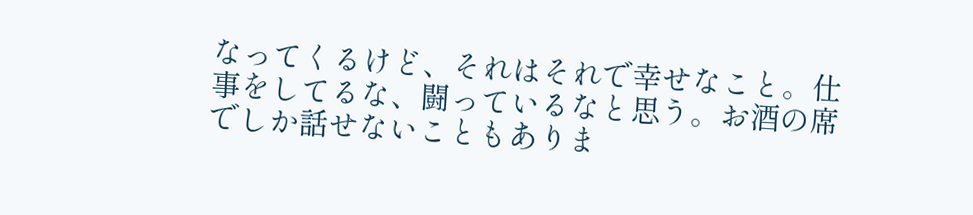なってくるけど、それはそれで幸せなこと。仕事をしてるな、闘っているなと思う。お酒の席でしか話せないこともありま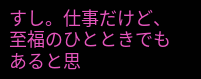すし。仕事だけど、至福のひとときでもあると思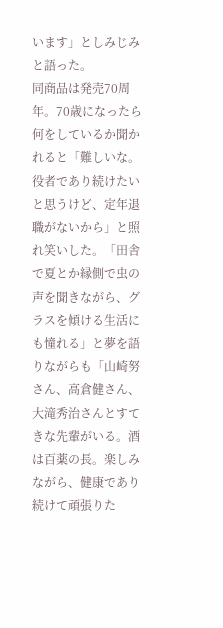います」としみじみと語った。
同商品は発売70周年。70歳になったら何をしているか聞かれると「難しいな。役者であり続けたいと思うけど、定年退職がないから」と照れ笑いした。「田舎で夏とか縁側で虫の声を聞きながら、グラスを傾ける生活にも憧れる」と夢を語りながらも「山崎努さん、高倉健さん、大滝秀治さんとすてきな先輩がいる。酒は百薬の長。楽しみながら、健康であり続けて頑張りた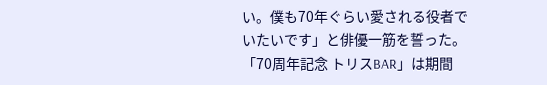い。僕も70年ぐらい愛される役者でいたいです」と俳優一筋を誓った。
「70周年記念 トリスBAR」は期間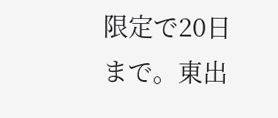限定で20日まで。東出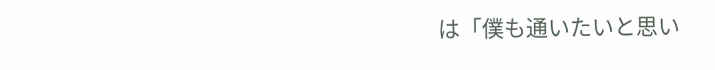は「僕も通いたいと思い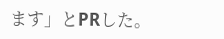ます」とPRした。